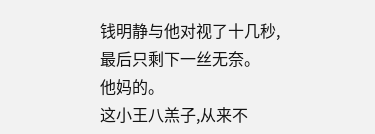钱明静与他对视了十几秒,最后只剩下一丝无奈。
他妈的。
这小王八羔子,从来不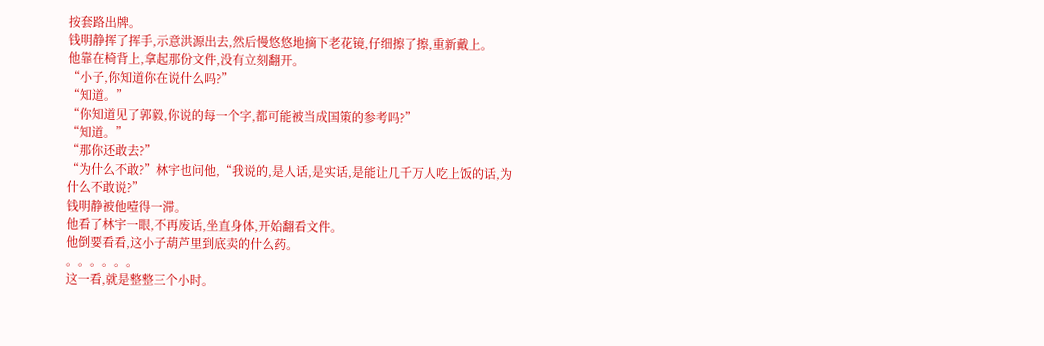按套路出牌。
钱明静挥了挥手,示意洪源出去,然后慢悠悠地摘下老花镜,仔细擦了擦,重新戴上。
他靠在椅背上,拿起那份文件,没有立刻翻开。
“小子,你知道你在说什么吗?”
“知道。”
“你知道见了郭毅,你说的每一个字,都可能被当成国策的参考吗?”
“知道。”
“那你还敢去?”
“为什么不敢?”林宇也问他,“我说的,是人话,是实话,是能让几千万人吃上饭的话,为什么不敢说?”
钱明静被他噎得一滞。
他看了林宇一眼,不再废话,坐直身体,开始翻看文件。
他倒要看看,这小子葫芦里到底卖的什么药。
。。。。。。
这一看,就是整整三个小时。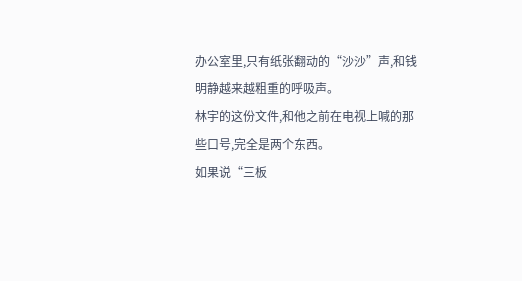办公室里,只有纸张翻动的“沙沙”声,和钱明静越来越粗重的呼吸声。
林宇的这份文件,和他之前在电视上喊的那些口号,完全是两个东西。
如果说“三板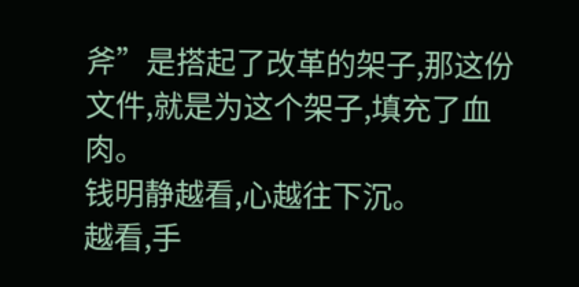斧”是搭起了改革的架子,那这份文件,就是为这个架子,填充了血肉。
钱明静越看,心越往下沉。
越看,手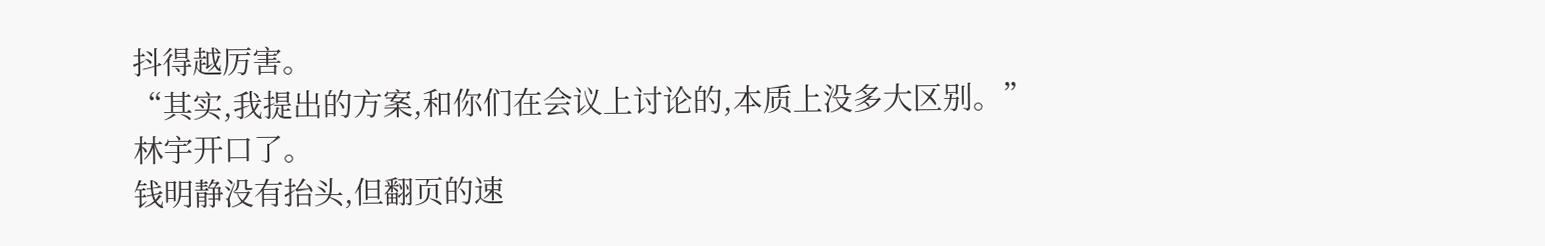抖得越厉害。
“其实,我提出的方案,和你们在会议上讨论的,本质上没多大区别。”
林宇开口了。
钱明静没有抬头,但翻页的速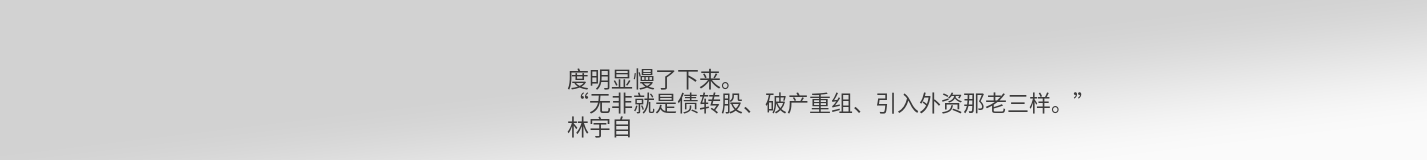度明显慢了下来。
“无非就是债转股、破产重组、引入外资那老三样。”
林宇自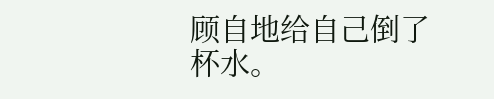顾自地给自己倒了杯水。